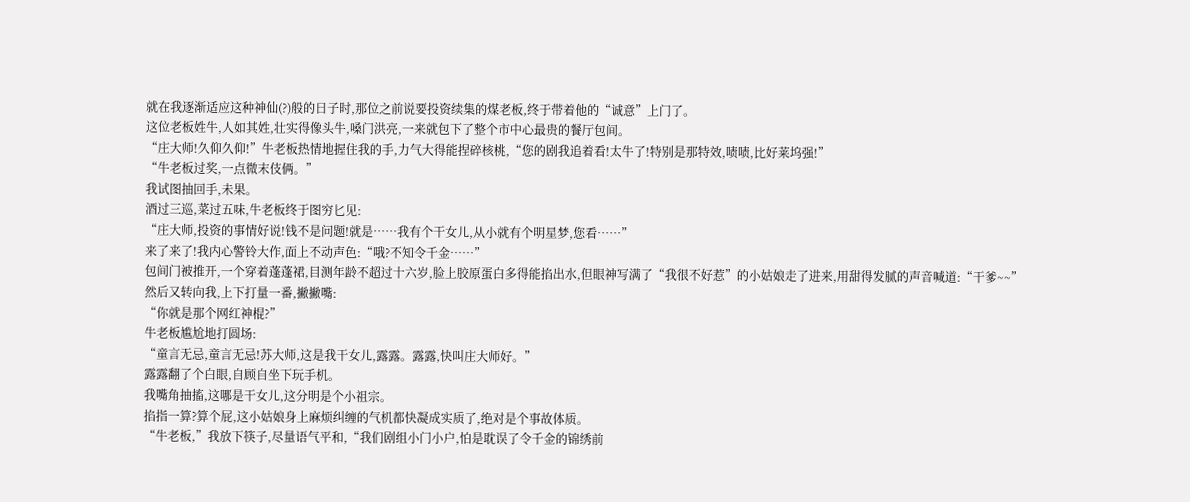就在我逐渐适应这种神仙(?)般的日子时,那位之前说要投资续集的煤老板,终于带着他的“诚意”上门了。
这位老板姓牛,人如其姓,壮实得像头牛,嗓门洪亮,一来就包下了整个市中心最贵的餐厅包间。
“庄大师!久仰久仰!”牛老板热情地握住我的手,力气大得能捏碎核桃,“您的剧我追着看!太牛了!特别是那特效,啧啧,比好莱坞强!”
“牛老板过奖,一点微末伎俩。”
我试图抽回手,未果。
酒过三巡,菜过五味,牛老板终于图穷匕见:
“庄大师,投资的事情好说!钱不是问题!就是……我有个干女儿,从小就有个明星梦,您看……”
来了来了!我内心警铃大作,面上不动声色:“哦?不知令千金……”
包间门被推开,一个穿着蓬蓬裙,目测年龄不超过十六岁,脸上胶原蛋白多得能掐出水,但眼神写满了“我很不好惹”的小姑娘走了进来,用甜得发腻的声音喊道:“干爹~~”
然后又转向我,上下打量一番,撇撇嘴:
“你就是那个网红神棍?”
牛老板尴尬地打圆场:
“童言无忌,童言无忌!苏大师,这是我干女儿,露露。露露,快叫庄大师好。”
露露翻了个白眼,自顾自坐下玩手机。
我嘴角抽搐,这哪是干女儿,这分明是个小祖宗。
掐指一算?算个屁,这小姑娘身上麻烦纠缠的气机都快凝成实质了,绝对是个事故体质。
“牛老板,”我放下筷子,尽量语气平和,“我们剧组小门小户,怕是耽误了令千金的锦绣前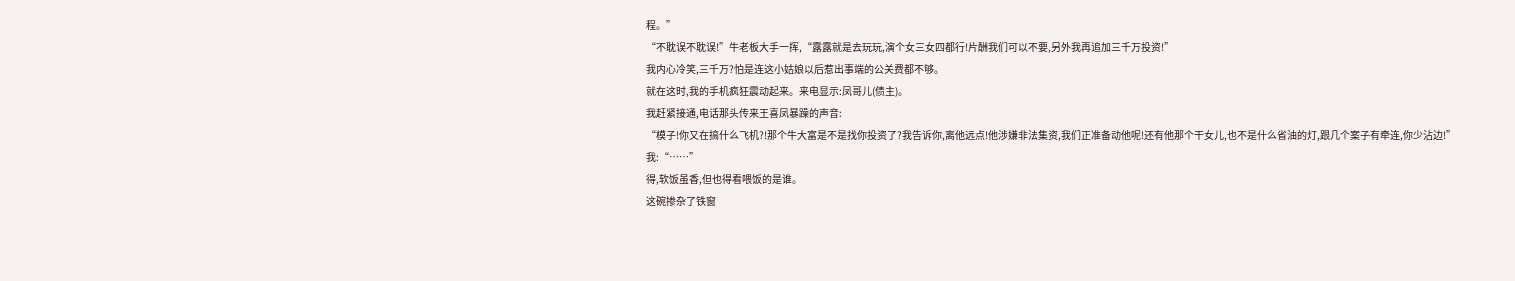程。”
“不耽误不耽误!”牛老板大手一挥,“露露就是去玩玩,演个女三女四都行!片酬我们可以不要,另外我再追加三千万投资!”
我内心冷笑,三千万?怕是连这小姑娘以后惹出事端的公关费都不够。
就在这时,我的手机疯狂震动起来。来电显示:凤哥儿(债主)。
我赶紧接通,电话那头传来王喜凤暴躁的声音:
“模子!你又在搞什么飞机?!那个牛大富是不是找你投资了?我告诉你,离他远点!他涉嫌非法集资,我们正准备动他呢!还有他那个干女儿,也不是什么省油的灯,跟几个案子有牵连,你少沾边!”
我:“……”
得,软饭虽香,但也得看喂饭的是谁。
这碗掺杂了铁窗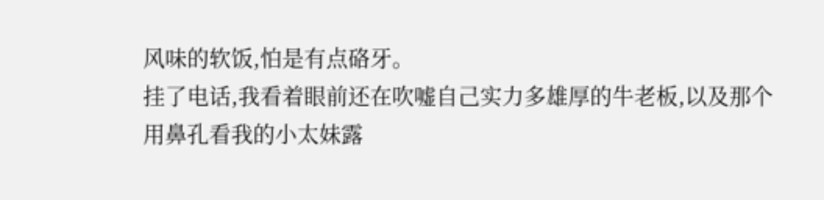风味的软饭,怕是有点硌牙。
挂了电话,我看着眼前还在吹嘘自己实力多雄厚的牛老板,以及那个用鼻孔看我的小太妹露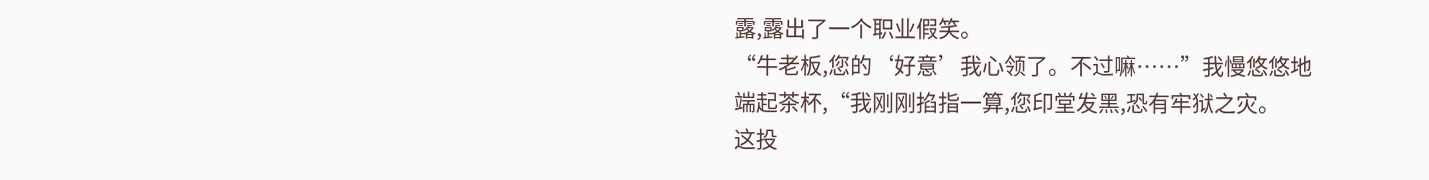露,露出了一个职业假笑。
“牛老板,您的‘好意’我心领了。不过嘛……”我慢悠悠地端起茶杯,“我刚刚掐指一算,您印堂发黑,恐有牢狱之灾。
这投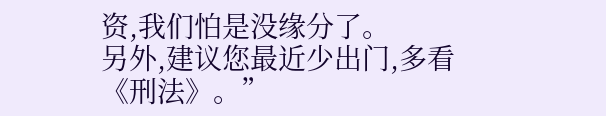资,我们怕是没缘分了。
另外,建议您最近少出门,多看《刑法》。”